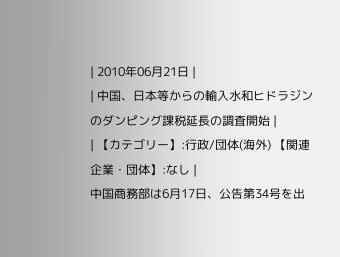| 2010年06月21日 |
| 中国、日本等からの輸入水和ヒドラジンのダンピング課税延長の調査開始 |
| 【カテゴリー】:行政/団体(海外) 【関連企業・団体】:なし |
中国商務部は6月17日、公告第34号を出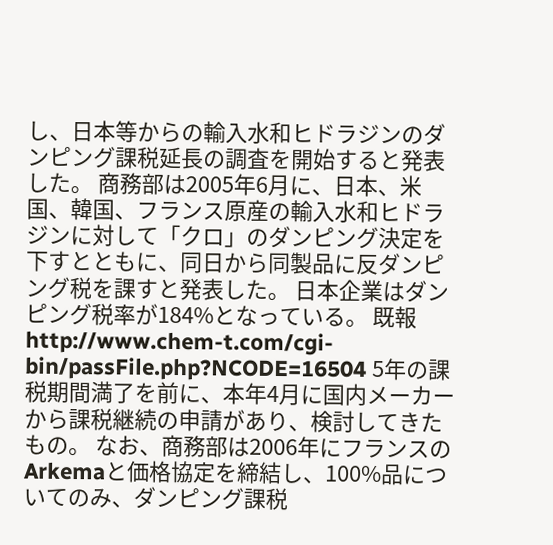し、日本等からの輸入水和ヒドラジンのダンピング課税延長の調査を開始すると発表した。 商務部は2005年6月に、日本、米国、韓国、フランス原産の輸入水和ヒドラジンに対して「クロ」のダンピング決定を下すとともに、同日から同製品に反ダンピング税を課すと発表した。 日本企業はダンピング税率が184%となっている。 既報 http://www.chem-t.com/cgi-bin/passFile.php?NCODE=16504 5年の課税期間満了を前に、本年4月に国内メーカーから課税継続の申請があり、検討してきたもの。 なお、商務部は2006年にフランスのArkemaと価格協定を締結し、100%品についてのみ、ダンピング課税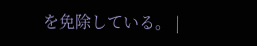を免除している。 |